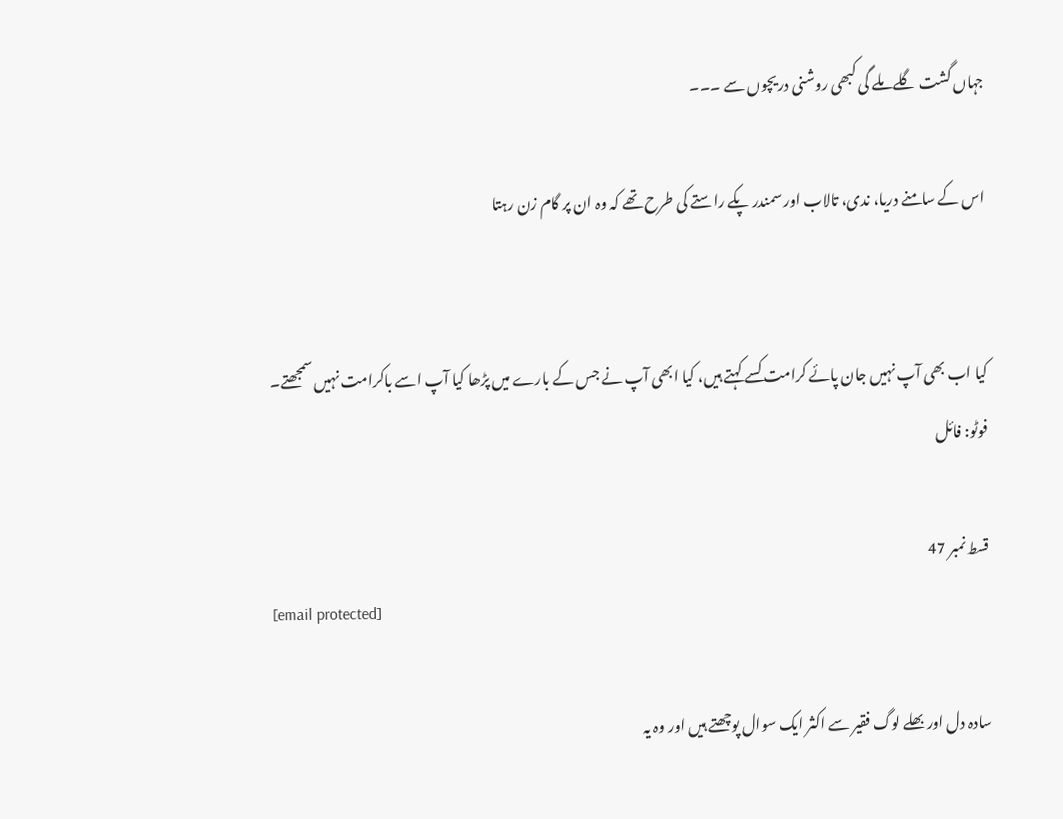جہاں گشت گلے ملے گی کبھی روشنی دریچوں سے ۔۔۔

اس کے سامنے دریا، ندی، تالاب اور سمندر پکے راستے کی طرح تھے کہ وہ ان پر گام زن رہتا


کیا اب بھی آپ نہیں جان پائے کرامت کسے کہتے ہیں، کیا ابھی آپ نے جس کے بارے میں پڑھا کیا آپ اسے باکرامت نہیں سمجھتے۔ فوٹو: فائل

قسط نمبر 47
[email protected]

سادہ دل اور بھلے لوگ فقیر سے اکثر ایک سوال پوچھتے ہیں اور وہ یہ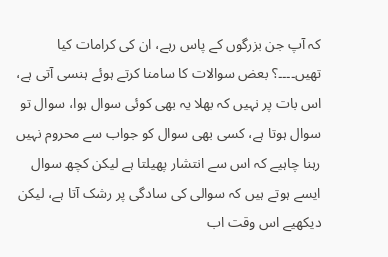کہ آپ جن بزرگوں کے پاس رہے، ان کی کرامات کیا تھیں۔۔۔۔؟ بعض سوالات کا سامنا کرتے ہوئے ہنسی آتی ہے، اس بات پر نہیں کہ بھلا یہ بھی کوئی سوال ہوا، سوال تو سوال ہوتا ہے، کسی بھی سوال کو جواب سے محروم نہیں رہنا چاہیے کہ اس سے انتشار پھیلتا ہے لیکن کچھ سوال ایسے ہوتے ہیں کہ سوالی کی سادگی پر رشک آتا ہے، لیکن دیکھیے اس وقت اب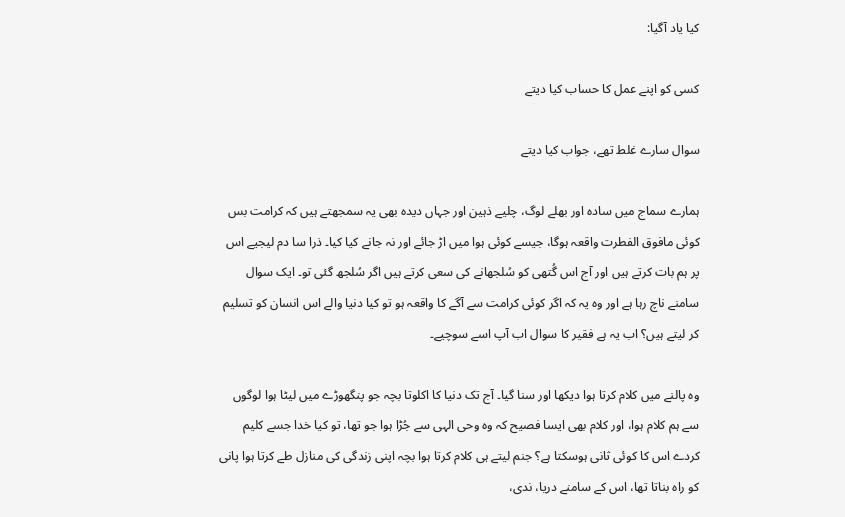کیا یاد آگیا:

کسی کو اپنے عمل کا حساب کیا دیتے

سوال سارے غلط تھے، جواب کیا دیتے

ہمارے سماج میں سادہ اور بھلے لوگ، چلیے ذہین اور جہاں دیدہ بھی یہ سمجھتے ہیں کہ کرامت بس کوئی مافوق الفطرت واقعہ ہوگا، جیسے کوئی ہوا میں اڑ جائے اور نہ جانے کیا کیا۔ ذرا سا دم لیجیے اس پر ہم بات کرتے ہیں اور آج اس گُتھی کو سُلجھانے کی سعی کرتے ہیں اگر سُلجھ گئی تو۔ ایک سوال سامنے ناچ رہا ہے اور وہ یہ کہ اگر کوئی کرامت سے آگے کا واقعہ ہو تو کیا دنیا والے اس انسان کو تسلیم کر لیتے ہیں؟ اب یہ ہے فقیر کا سوال اب آپ اسے سوچیے۔

وہ پالنے میں کلام کرتا ہوا دیکھا اور سنا گیا۔ آج تک دنیا کا اکلوتا بچہ جو پنگھوڑے میں لیٹا ہوا لوگوں سے ہم کلام ہوا، اور کلام بھی ایسا فصیح کہ وہ وحی الہی سے جُڑا ہوا جو تھا، تو کیا خدا جسے کلیم کردے اس کا کوئی ثانی ہوسکتا ہے؟ جنم لیتے ہی کلام کرتا ہوا بچہ اپنی زندگی کی منازل طے کرتا ہوا پانی کو راہ بناتا تھا، اس کے سامنے دریا، ندی،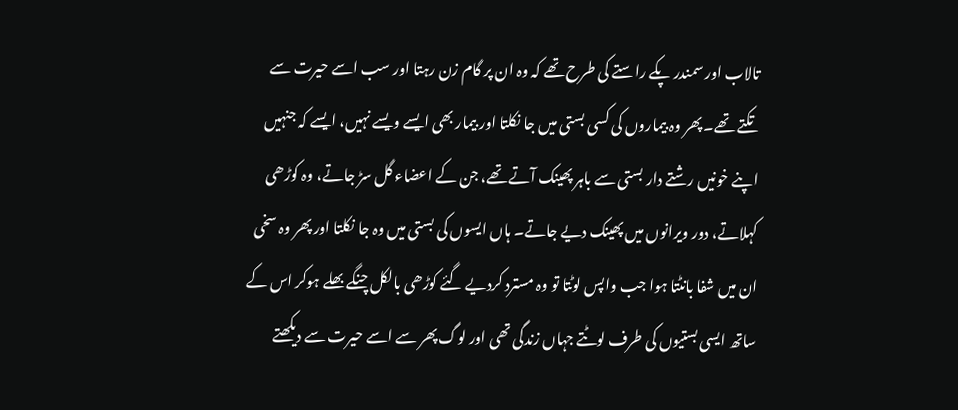تالاب اور سمندر پکے راستے کی طرح تھے کہ وہ ان پر گام زن رہتا اور سب اسے حیرت سے تکتے تھے۔ پھر وہ بیماروں کی کسی بستی میں جا نکلتا اور بیمار بھی ایسے ویسے نہیں، ایسے کہ جنہیں اپنے خونیں رشتے دار بستی سے باہر پھینک آتے تھے، جن کے اعضاء گل سڑ جاتے، وہ کوڑھی کہلاتے، دور ویرانوں میں پھینک دیے جاتے۔ ہاں ایسوں کی بستی میں وہ جا نکلتا اور پھر وہ سخی ان میں شفا بانٹتا ہوا جب واپس لوٹتا تو وہ مسترد کردیے گئے کوڑھی بالکل چنگے بھلے ہوکر اس کے ساتھ ایسی بستیوں کی طرف لوٹتے جہاں زندگی تھی اور لوگ پھر سے اسے حیرت سے دیکھتے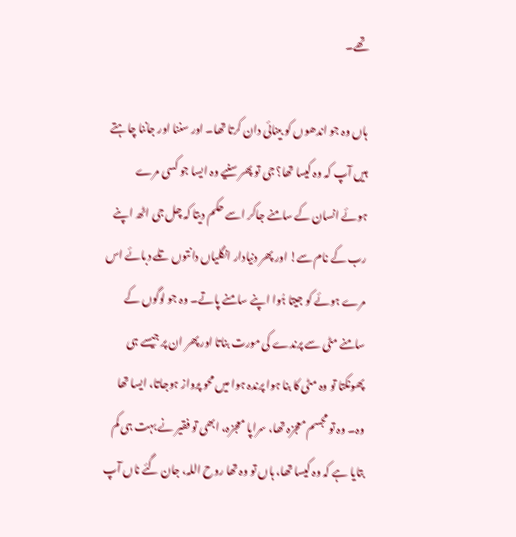تھے۔

ہاں وہ جو اندھوں کو بینائی دان کرتا تھا۔ اور سننا اور جاننا چاہتے ہیں آپ کہ وہ کیسا تھا؟ جی تو پھر سنیے وہ ایسا جو کسی مرے ہوئے انسان کے سامنے جاکر اسے حکم دیتا کہ چل جی اٹھ اپنے رب کے نام سے! اور پھر دنیادار انگلیاں دانتوں تلے دبائے اس مرے ہوئے کو جیتا ہُوا اپنے سامنے پاتے۔ وہ جو لوگوں کے سامنے مٹی سے پرندے کی مورت بناتا اور پھر ان پر جیسے ہی پھونکتا تو وہ مٹی کا بنا ہوا پرندہ ہوا میں محو پرواز ہوجاتا، ایسا تھا وہ۔ وہ تو مجسم معجزہ تھا، سراپا معجزہ، ابھی تو فقیر نے بہت ہی کم بتایا ہے کہ وہ کیسا تھا، ہاں تو وہ تھا روح اللہ، جان گئے ناں آپ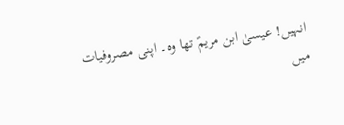انہیں! عیسیٰ ابن مریمؑ تھا وہ۔ اپنی مصروفیات میں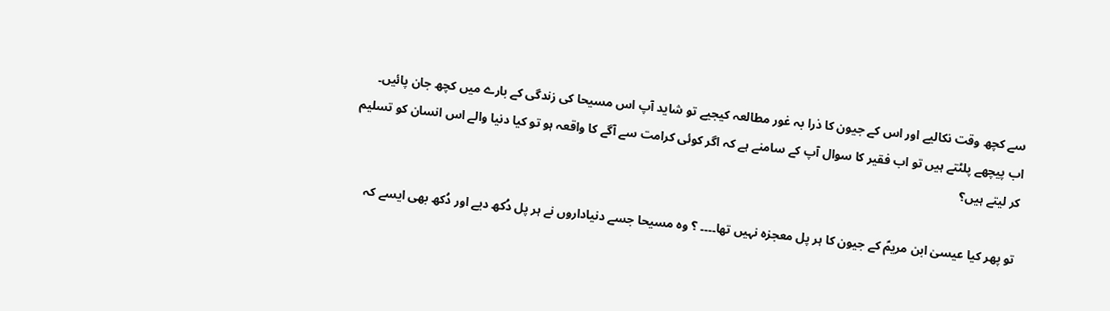سے کچھ وقت نکالیے اور اس کے جیون کا ذرا بہ غور مطالعہ کیجیے تو شاید آپ اس مسیحا کی زندگی کے بارے میں کچھ جان پائیں۔ اب پیچھے پلٹتے ہیں تو اب فقیر کا سوال آپ کے سامنے ہے کہ اگر کوئی کرامت سے آگے کا واقعہ ہو تو کیا دنیا والے اس انسان کو تسلیم کر لیتے ہیں؟

تو پھر کیا عیسیٰ ابن مریمؑ کے جیون کا ہر پل معجزہ نہیں تھا۔۔۔۔ ؟ وہ مسیحا جسے دنیاداروں نے ہر پل دُکھ دیے اور دُکھ بھی ایسے کہ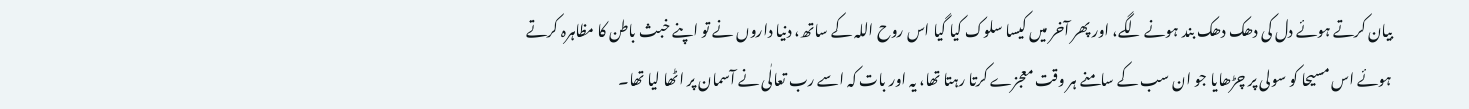بیان کرتے ہوئے دل کی دھک دھک بند ہونے لگے، اور پھر آخر میں کیسا سلوک کیا گیا اس روح اللہ کے ساتھ، دنیا داروں نے تو اپنے خبث باطن کا مظاہرہ کرتے ہوئے اس مسیحا کو سولی پر چڑھایا جو ان سب کے سامنے ہر وقت معجزے کرتا رہتا تھا، یہ اور بات کہ اسے رب تعالٰی نے آسمان پر اٹھا لیا تھا۔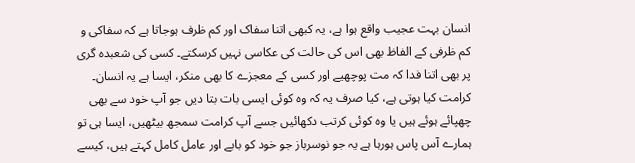انسان بہت عجیب واقع ہوا ہے، یہ کبھی اتنا سفاک اور کم ظرف ہوجاتا ہے کہ سفاکی و کم ظرفی کے الفاظ بھی اس کی حالت کی عکاسی نہیں کرسکتے۔ کسی کی شعبدہ گری پر بھی اتنا فدا کہ مت پوچھیے اور کسی کے معجزے کا بھی منکر، ایسا ہے یہ انسان۔ کرامت کیا ہوتی ہے، کیا صرف یہ کہ وہ کوئی ایسی بات بتا دیں جو آپ خود سے بھی چھپائے ہوئے ہیں یا وہ کوئی کرتب دکھائیں جسے آپ کرامت سمجھ بیٹھیں، ایسا ہی تو ہمارے آس پاس ہورہا ہے یہ جو نوسرباز جو خود کو بابے اور عامل کامل کہتے ہیں، کیسے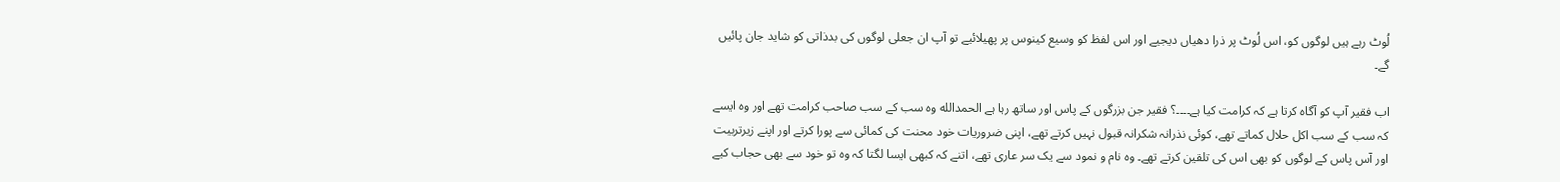لُوٹ رہے ہیں لوگوں کو، اس لُوٹ پر ذرا دھیاں دیجیے اور اس لفظ کو وسیع کینوس پر پھیلائیے تو آپ ان جعلی لوگوں کی بدذاتی کو شاید جان پائیں گے۔

اب فقیر آپ کو آگاہ کرتا ہے کہ کرامت کیا ہے۔۔۔۔؟ فقیر جن بزرگوں کے پاس اور ساتھ رہا ہے الحمدالله وہ سب کے سب صاحب کرامت تھے اور وہ ایسے کہ سب کے سب اکل حلال کماتے تھے، کوئی نذرانہ شکرانہ قبول نہیں کرتے تھے، اپنی ضروریات خود محنت کی کمائی سے پورا کرتے اور اپنے زیرتربیت اور آس پاس کے لوگوں کو بھی اس کی تلقین کرتے تھے۔ وہ نام و نمود سے یک سر عاری تھے، اتنے کہ کبھی ایسا لگتا کہ وہ تو خود سے بھی حجاب کیے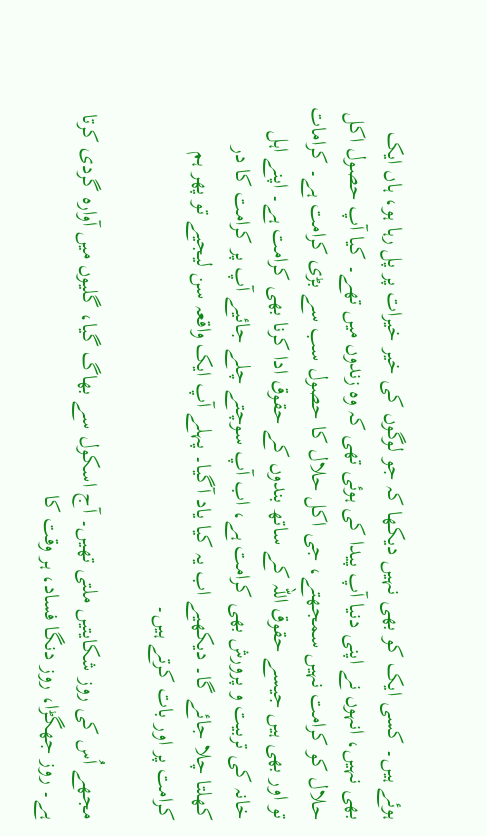ہوئے ہیں۔ کسی ایک کو بھی نہیں دیکھا کہ جو لوگوں کی خیر خیرات پر پل رہا ہو، ہاں ایک بھی نہیں، انہوں نے اپنی دنیا آپ پیدا کی ہوئی تھی کہ وہ زندوں میں تھے۔ کیا آپ حصول اکل حلال کو کرامت نہیں سمجھتے، جی اکل حلال کا حصول سب سے بڑی کرامت ہے۔ کرامات تو اور بھی ہیں جیسے حقوق اللہ کے ساتھ بندوں کے حقوق ادا کرنا بھی کرامت ہے۔ اپنے اہل خانہ کی تربیت و پرورش بھی کرامت ہے، اب آپ سوچتے چلے جائیے آپ پر کرامت کا در کھلتا چلا جائے گا۔ دیکھیے اب یہ کیا یاد آگیا۔ پہلے آپ ایک واقعہ سن لیجیے تو پھر ہم کرامت پر اور بات کرتے ہیں۔

مجھے اُس کی روز شکایتیں ملتی تھیں۔ آج اسکول سے بھاگ گیا، گلیوں میں آوارہ گردی کرتا ہے۔ روز جھگڑا، روز دنگا فساد، ہر وقت کا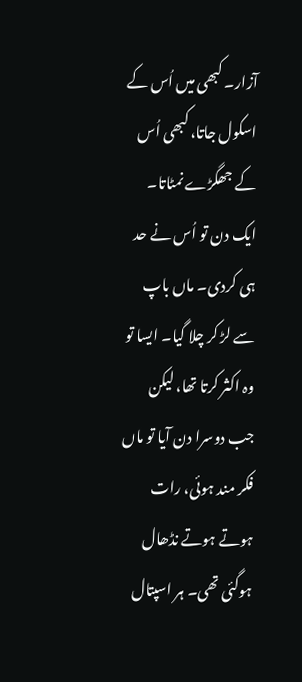آزار۔ کبھی میں اُس کے اسکول جاتا، کبھی اُس کے جھگڑے نمٹاتا۔ ایک دن تو اُس نے حد ہی کردی۔ ماں باپ سے لڑ کر چلا گیا۔ ایسا تو وہ اکثر کرتا تھا، لیکن جب دوسرا دن آیا تو ماں فکر مند ہوئی، رات ہوتے ہوتے نڈھال ہوگئی تھی۔ ہر اسپتال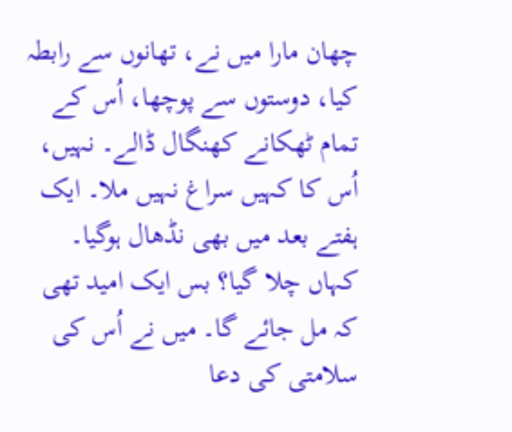چھان مارا میں نے، تھانوں سے رابطہ کیا، دوستوں سے پوچھا، اُس کے تمام ٹھکانے کھنگال ڈالے۔ نہیں، اُس کا کہیں سراغ نہیں ملا۔ ایک ہفتے بعد میں بھی نڈھال ہوگیا۔ کہاں چلا گیا؟ بس ایک امید تھی کہ مل جائے گا۔ میں نے اُس کی سلامتی کی دعا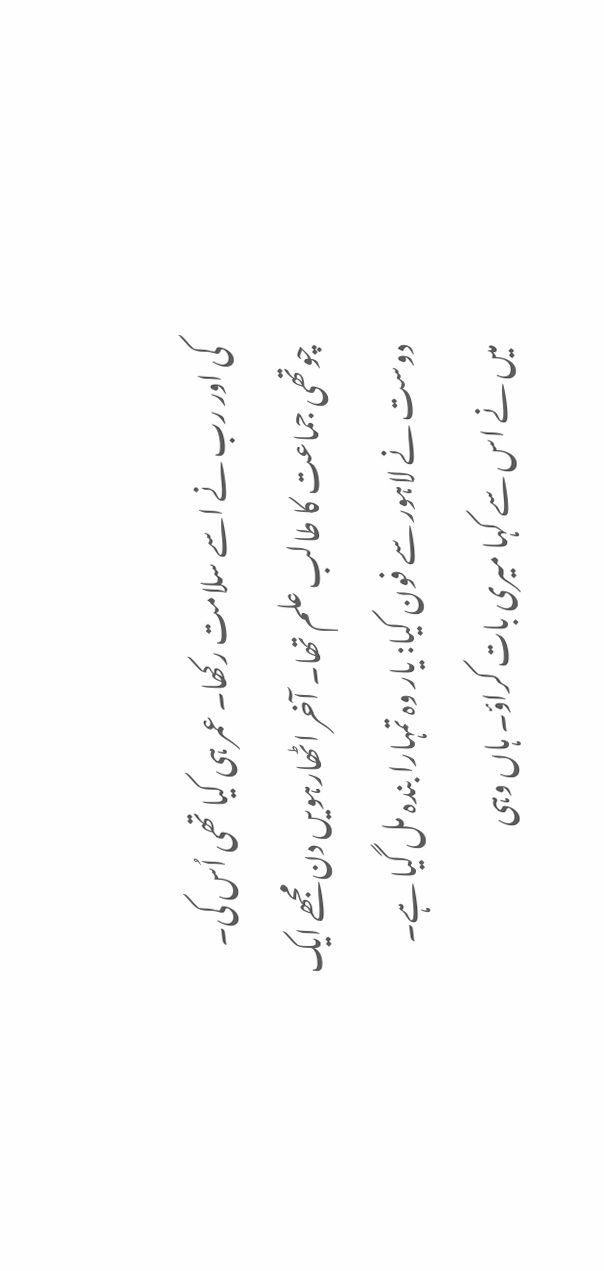کی اور رب نے اسے سلامت رکھا۔ عمر ہی کیا تھی اُس کی۔ چوتھی جماعت کا طالب علم تھا۔ آخر اٹھارہویں دن مجھے ایک دوست نے لاہور سے فون کیا: یار وہ تمہارا بندہ مل گیا ہے۔ میں نے اس سے کہا میری بات کراؤ۔ ہاں وہی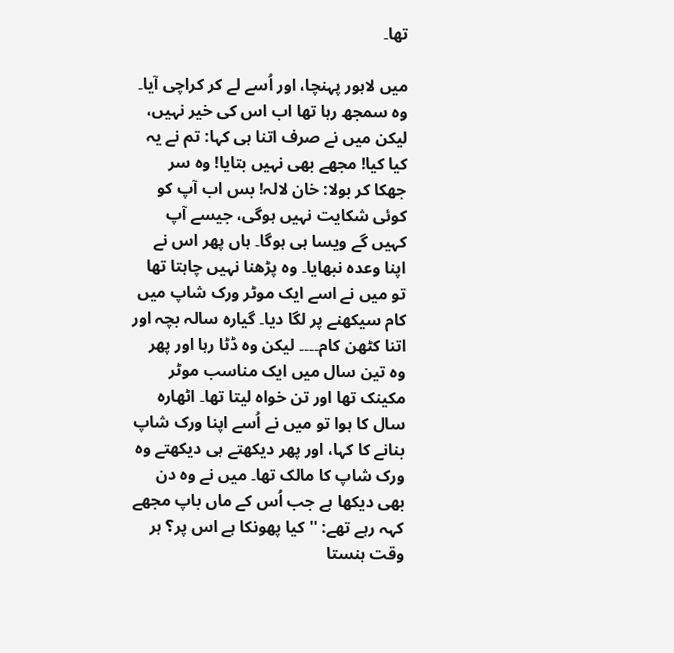تھا۔

میں لاہور پہنچا، اور اُسے لے کر کراچی آیا۔ وہ سمجھ رہا تھا اب اس کی خیر نہیں، لیکن میں نے صرف اتنا ہی کہا: تم نے یہ کیا کیا! مجھے بھی نہیں بتایا! وہ سر جھکا کر بولا: خان لالہ! بس اب آپ کو کوئی شکایت نہیں ہوگی، جیسے آپ کہیں گے ویسا ہی ہوگا۔ ہاں پھر اس نے اپنا وعدہ نبھایا۔ وہ پڑھنا نہیں چاہتا تھا تو میں نے اسے ایک موٹر ورک شاپ میں کام سیکھنے پر لگا دیا۔ گیارہ سالہ بچہ اور اتنا کٹھن کام۔۔۔۔ لیکن وہ ڈٹا رہا اور پھر وہ تین سال میں ایک مناسب موٹر مکینک تھا اور تن خواہ لیتا تھا۔ اٹھارہ سال کا ہوا تو میں نے اُسے اپنا ورک شاپ بنانے کا کہا، اور پھر دیکھتے ہی دیکھتے وہ ورک شاپ کا مالک تھا۔ میں نے وہ دن بھی دیکھا ہے جب اُس کے ماں باپ مجھے کہہ رہے تھے: ''کیا پھونکا ہے اس پر؟ ہر وقت ہنستا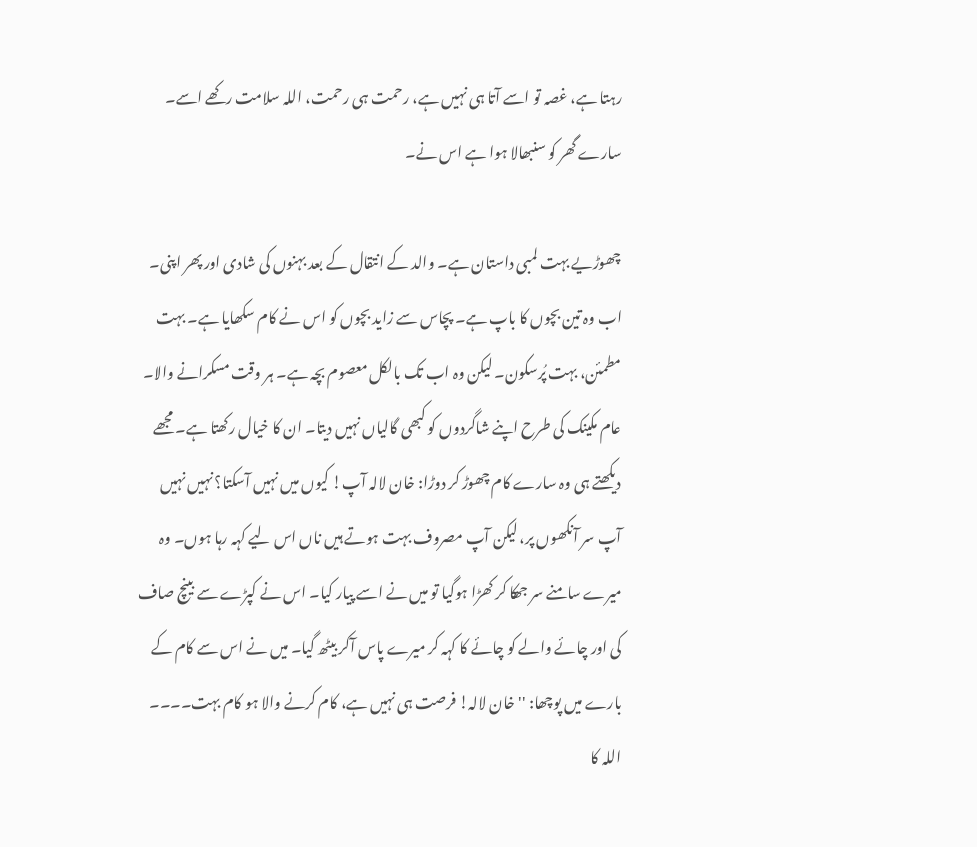رہتا ہے، غصہ تو اسے آتا ہی نہیں ہے، رحمت ہی رحمت، اللہ سلامت رکھے اسے۔ سارے گھر کو سنبھالا ہوا ہے اس نے۔

چھوڑیے بہت لمبی داستان ہے۔ والد کے انتقال کے بعد بہنوں کی شادی اور پھر اپنی۔ اب وہ تین بچوں کا باپ ہے۔ پچاس سے زاید بچوں کو اس نے کام سکھایا ہے۔ بہت مطمئن، بہت پُرسکون۔ لیکن وہ اب تک بالکل معصوم بچہ ہے۔ ہر وقت مسکرانے والا۔ عام مکینک کی طرح اپنے شاگردوں کو کبھی گالیاں نہیں دیتا۔ ان کا خیال رکھتا ہے۔ مجھے دیکھتے ہی وہ سارے کام چھوڑ کر دوڑا: خان لالہ آپ! کیوں میں نہیں آسکتا؟ نہیں نہیں آپ سر آنکھوں پر، لیکن آپ مصروف بہت ہوتے ہیں ناں اس لیے کہہ رہا ہوں۔ وہ میرے سامنے سر جھکا کر کھڑا ہوگیا تو میں نے اسے پیار کیا۔ اس نے کپڑے سے بینچ صاف کی اور چائے والے کو چائے کا کہہ کر میرے پاس آکر بیٹھ گیا۔ میں نے اس سے کام کے بارے میں پوچھا: ''خان لالہ! فرصت ہی نہیں ہے، کام کرنے والا ہو کام بہت۔۔۔۔ اللہ کا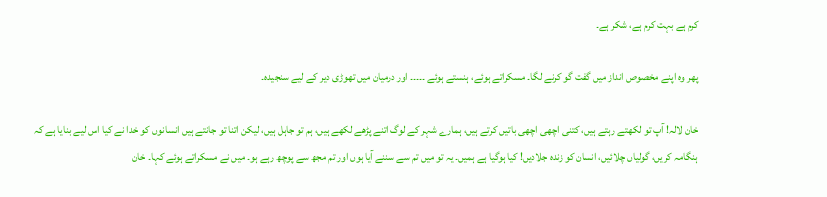کرم ہے بہت کرم ہے، شکر ہے۔

پھر وہ اپنے مخصوص انداز میں گفت گو کرنے لگا۔ مسکراتے ہوئے، ہنستے ہوئے ۔۔۔۔۔ اور درمیان میں تھوڑی دیر کے لیے سنجیدہ۔

خان لالہ! آپ تو لکھتے رہتے ہیں، کتنی اچھی اچھی باتیں کرتے ہیں، ہمارے شہر کے لوگ اتنے پڑھے لکھے ہیں، ہم تو جاہل ہیں، لیکن اتنا تو جانتے ہیں انسانوں کو خدا نے کیا اس لیے بنایا ہے کہ ہنگامہ کریں، گولیاں چلائیں، انسان کو زندہ جلادیں! کیا ہوگیا ہے ہمیں۔ یہ تو میں تم سے سننے آیا ہوں اور تم مجھ سے پوچھ رہے ہو۔ میں نے مسکراتے ہوئے کہا۔ خان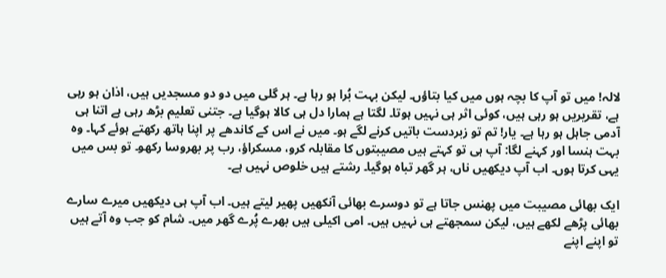لالہ! میں تو آپ کا بچہ ہوں میں کیا بتاؤں۔ لیکن بہت بُرا ہو رہا ہے۔ ہر گلی میں دو دو مسجدیں ہیں، اذان ہو رہی ہے، تقریریں ہو رہی ہیں، کوئی اثر ہی نہیں ہوتا۔ لگتا ہے ہمارا دل ہی کالا ہوگیا ہے۔ جتنی تعلیم بڑھ رہی ہے اتنا ہی آدمی جاہل ہو رہا ہے۔ یار! تم تو زبردست باتیں کرنے لگے ہو۔ میں نے اس کے کاندھے پر اپنا ہاتھ رکھتے ہوئے کہا۔ وہ بہت ہنسا اور کہنے لگا: آپ ہی تو کہتے ہیں مصیبتوں کا مقابلہ کرو، مسکراؤ، رب پر بھروسا رکھو۔ تو بس میں یہی کرتا ہوں۔ اب آپ دیکھیں ناں، ہر گھر تباہ ہوگیا۔ رشتے ہیں خلوص نہیں ہے۔

ایک بھائی مصیبت میں پھنس جاتا ہے تو دوسرے بھائی آنکھیں پھیر لیتے ہیں۔ اب آپ ہی دیکھیں میرے سارے بھائی پڑھے لکھے ہیں، لیکن سمجھتے ہی نہیں ہیں۔ امی اکیلی ہیں بھرے پُرے گھر میں۔ شام کو جب وہ آتے ہیں تو اپنے اپنے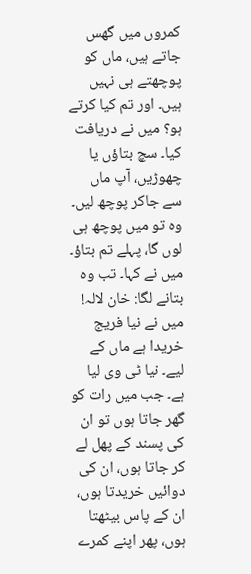کمروں میں گھس جاتے ہیں، ماں کو پوچھتے ہی نہیں ہیں۔ اور تم کیا کرتے ہو؟ میں نے دریافت کیا۔ سچ بتاؤں یا چھوڑیں، آپ ماں سے جاکر پوچھ لیں۔ وہ تو میں پوچھ ہی لوں گا، پہلے تم بتاؤ۔ میں نے کہا۔ تب وہ بتانے لگا: خان لالہ! میں نے نیا فریج خریدا ہے ماں کے لیے۔ نیا ٹی وی لیا ہے۔ جب میں رات کو گھر جاتا ہوں تو ان کی پسند کے پھل لے کر جاتا ہوں، ان کی دوائیں خریدتا ہوں، ان کے پاس بیٹھتا ہوں، پھر اپنے کمرے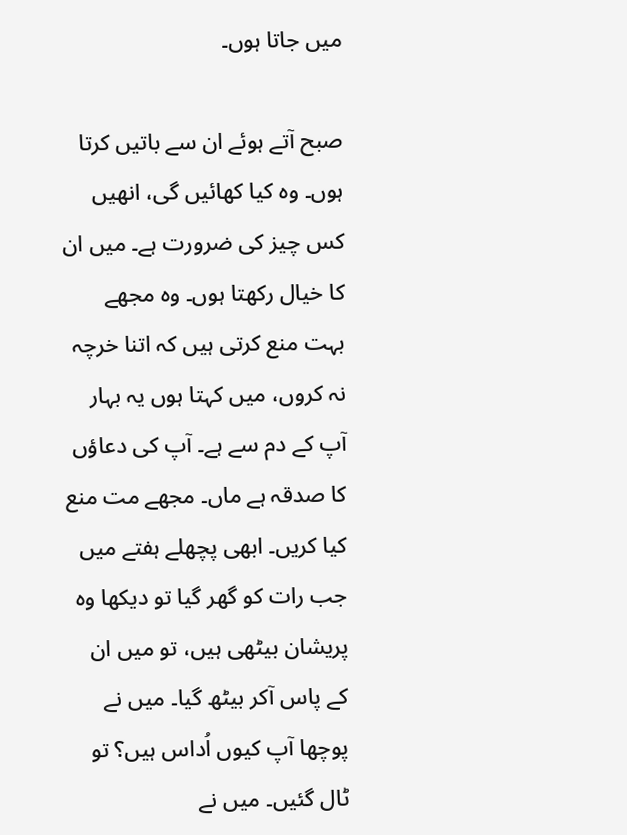میں جاتا ہوں۔

صبح آتے ہوئے ان سے باتیں کرتا ہوں۔ وہ کیا کھائیں گی، انھیں کس چیز کی ضرورت ہے۔ میں ان کا خیال رکھتا ہوں۔ وہ مجھے بہت منع کرتی ہیں کہ اتنا خرچہ نہ کروں، میں کہتا ہوں یہ بہار آپ کے دم سے ہے۔ آپ کی دعاؤں کا صدقہ ہے ماں۔ مجھے مت منع کیا کریں۔ ابھی پچھلے ہفتے میں جب رات کو گھر گیا تو دیکھا وہ پریشان بیٹھی ہیں، تو میں ان کے پاس آکر بیٹھ گیا۔ میں نے پوچھا آپ کیوں اُداس ہیں؟ تو ٹال گئیں۔ میں نے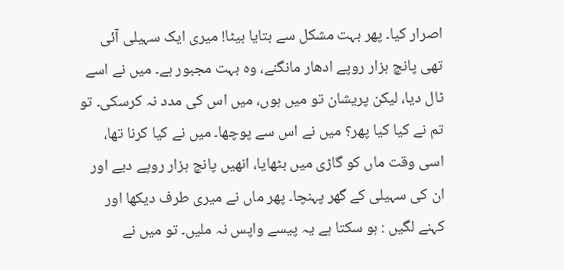اصرار کیا۔ پھر بہت مشکل سے بتایا بیٹا! میری ایک سہیلی آئی تھی پانچ ہزار روپے ادھار مانگنے، وہ بہت مجبور ہے۔ میں نے اسے ٹال دیا، لیکن پریشان تو میں ہوں، میں اس کی مدد نہ کرسکی۔ تو تم نے کیا کیا پھر؟ میں نے اس سے پوچھا۔ میں نے کیا کرنا تھا، اسی وقت ماں کو گاڑی میں بٹھایا، انھیں پانچ ہزار روپے دیے اور ان کی سہیلی کے گھر پہنچا۔ پھر ماں نے میری طرف دیکھا اور کہنے لگیں : ہو سکتا ہے یہ پیسے واپس نہ ملیں۔ تو میں نے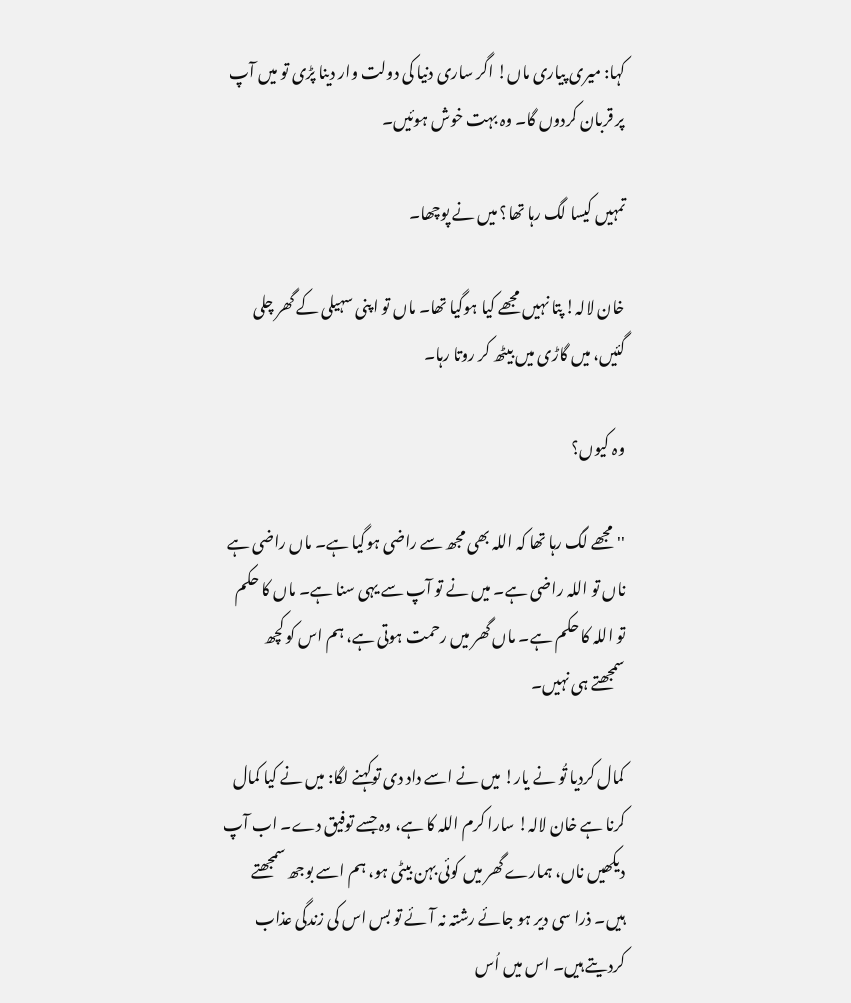کہا: میری پیاری ماں! اگر ساری دنیا کی دولت وار دینا پڑی تو میں آپ پر قربان کردوں گا۔ وہ بہت خوش ہوئیں۔

تمہیں کیسا لگ رہا تھا؟ میں نے پوچھا۔

خان لالہ! پتا نہیں مجھے کیا ہوگیا تھا۔ ماں تو اپنی سہیلی کے گھر چلی گئیں، میں گاڑی میں بیٹھ کر روتا رہا۔

وہ کیوں؟

''مجھے لگ رہا تھا کہ اللہ بھی مجھ سے راضی ہوگیا ہے۔ ماں راضی ہے ناں تو اللہ راضی ہے۔ میں نے تو آپ سے یہی سنا ہے۔ ماں کا حکم تو اللہ کا حکم ہے۔ ماں گھر میں رحمت ہوتی ہے، ہم اس کو کچھ سمجھتے ہی نہیں۔

کمال کردیا تُو نے یار! میں نے اسے داد دی توکہنے لگا: میں نے کیا کمال کرنا ہے خان لالہ! سارا کرم اللہ کا ہے، وہ جسے توفیق دے۔ اب آپ دیکھیں ناں، ہمارے گھر میں کوئی بہن بیٹی ہو، ہم اسے بوجھ سمجھتے ہیں۔ ذرا سی دیر ہو جائے رشتہ نہ آئے تو بس اس کی زندگی عذاب کردیتے ہیں۔ اس میں اُس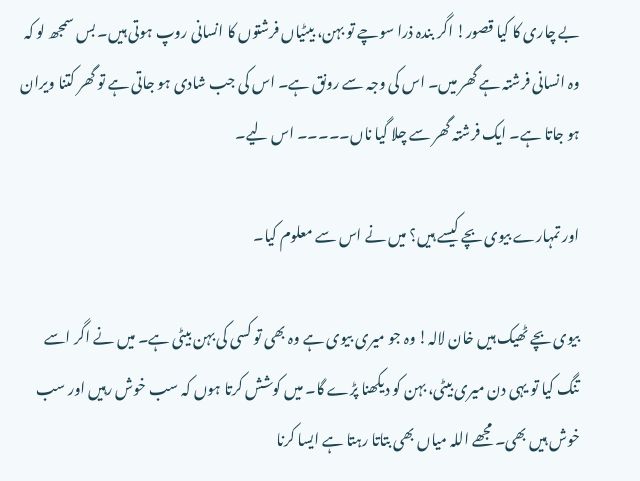بے چاری کا کیا قصور! اگر بندہ ذرا سوچے تو بہن، بیٹیاں فرشتوں کا انسانی روپ ہوتی ہیں۔ بس سمجھ لو کہ وہ انسانی فرشتہ ہے گھر میں۔ اس کی وجہ سے رونق ہے۔ اس کی جب شادی ہو جاتی ہے تو گھر کتنا ویران ہو جاتا ہے۔ ایک فرشتہ گھر سے چلا گیا ناں۔۔۔۔۔ اس لیے۔

اور تمہارے بیوی بچے کیسے ہیں؟ میں نے اس سے معلوم کیا۔

بیوی بچے ٹھیک ہیں خان لالہ! وہ جو میری بیوی ہے وہ بھی تو کسی کی بہن بیٹی ہے۔ میں نے اگر اسے تنگ کیا تو یہی دن میری بیٹی، بہن کو دیکھنا پڑے گا۔ میں کوشش کرتا ہوں کہ سب خوش رہیں اور سب خوش ہیں بھی۔ مجھے اللہ میاں بھی بتاتا رہتا ہے ایسا کرنا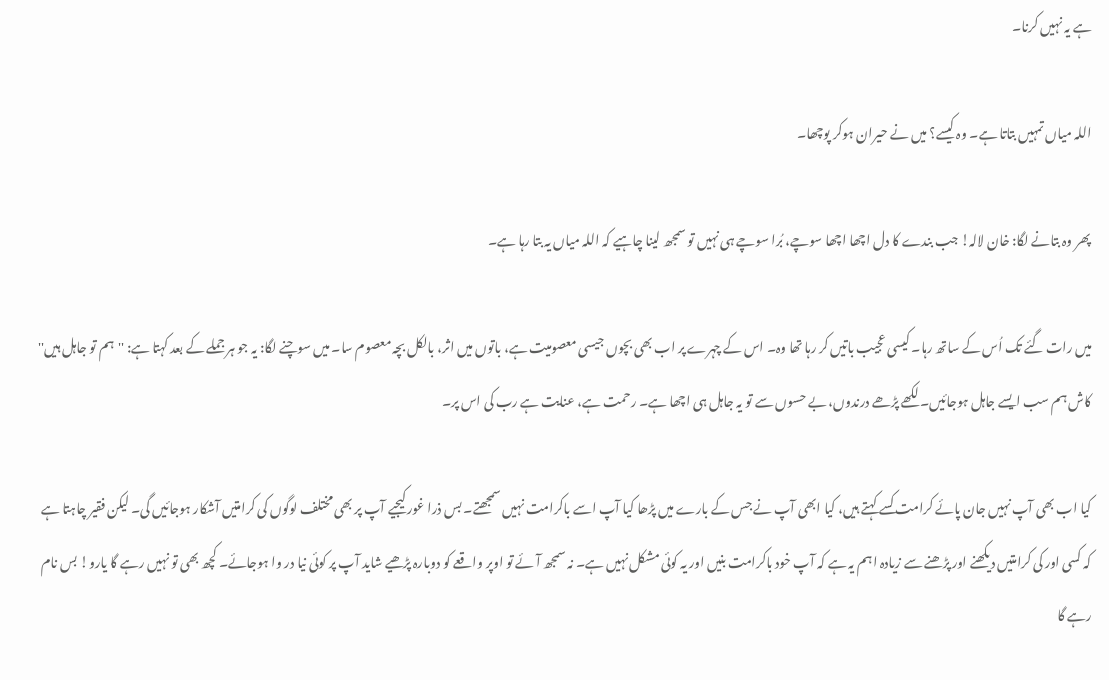ہے یہ نہیں کرنا۔

اللہ میاں تمہیں بتاتا ہے۔ وہ کیسے؟ میں نے حیران ہوکر پوچھا۔

پھر وہ بتانے لگا: خان لالہ! جب بندے کا دل اچھا اچھا سوچے، بُرا سوچے ہی نہیں تو سمجھ لینا چاہیے کہ اللہ میاں یہ بتا رہا ہے۔

میں رات گئے تک اُس کے ساتھ رہا۔ کیسی عجیب باتیں کر رہا تھا وہ۔ اس کے چہرے پر اب بھی بچوں جیسی معصومیت ہے، باتوں میں اثر، بالکل بچہ معصوم سا۔ میں سوچنے لگا: یہ جو ہر جملے کے بعد کہتا ہے: ''ہم تو جاہل ہیں'' کاش ہم سب ایسے جاہل ہوجائیں۔ لکھے پڑھے درندوں، بے حسوں سے تو یہ جاہل ہی اچھا ہے۔ رحمت ہے، عنایت ہے رب کی اس پر۔

کیا اب بھی آپ نہیں جان پائے کرامت کسے کہتے ہیں، کیا ابھی آپ نے جس کے بارے میں پڑھا کیا آپ اسے باکرامت نہیں سمجھتے۔ بس ذرا غور کیجیے آپ پر بھی مختلف لوگوں کی کرامتیں آشکار ہوجائیں گی۔ لیکن فقیر چاہتا ہے کہ کسی اور کی کرامتیں دیکھنے اور پڑھنے سے زیادہ اہم یہ ہے کہ آپ خود باکرامت بنیں اور یہ کوئی مشکل نہیں ہے۔ نہ سمجھ آئے تو اوپر واقعے کو دوبارہ پڑھیے شاید آپ پر کوئی نیا در وا ہوجائے۔ کچھ بھی تو نہیں رہے گا یارو! بس نام رہے گا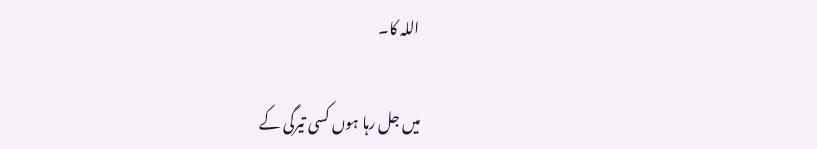اللہ کا۔

میں جل رہا ہوں کسی تیرگی کے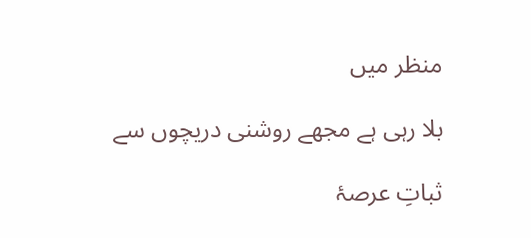منظر میں

بلا رہی ہے مجھے روشنی دریچوں سے

ثباتِ عرصۂ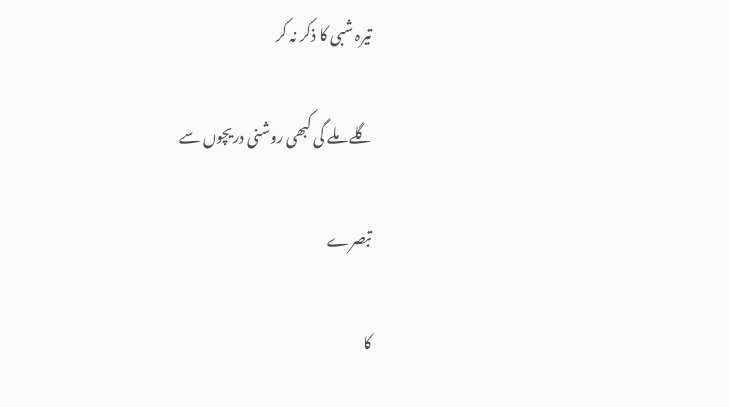تیرہ شبی کا ذکر نہ کر

گلے ملے گی کبھی روشنی دریچوں سے

تبصرے

کا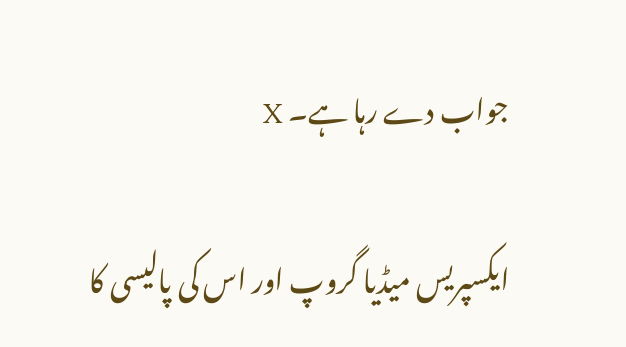جواب دے رہا ہے۔ X

ایکسپریس میڈیا گروپ اور اس کی پالیسی کا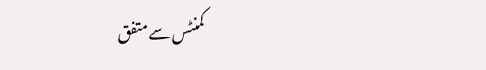کمنٹس سے متفق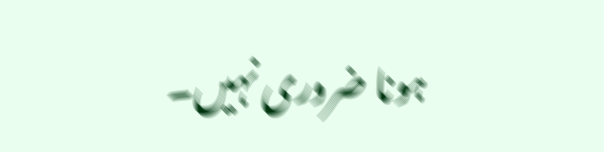ہونا ضروری نہیں۔